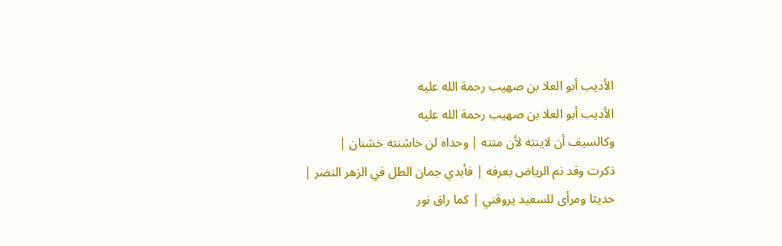الأديب أبو العلا بن صهيب رحمة الله عليه
الأديب أبو العلا بن صهيب رحمة الله عليه
وكالسيف أن لاينته لأن متنه | وحداه لن خاشنته خشنان |
ذكرت وقد نم الرياض بعرفه | فأبدي جمان الطل في الزهر النضر |
حديثا ومرأى للسعيد يروقني | كما راق نور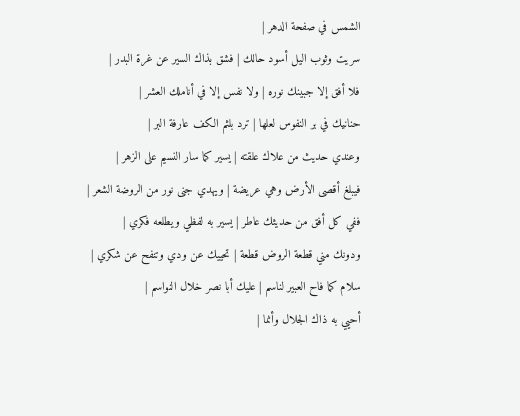الشمس في صفحة الدهر |
سريت وثوب اليل أسود حالك | فشق بذاك السير عن غرة البدر |
فلا أفق إلا جبينك نوره | ولا نفس إلا في أناملك العشر |
حنانيك في بر النفوس لعلها | ترد بلثم الكف عارفة البر |
وعندي حديث من علاك علقته | يسير كما سار النسيم على الزهر |
فيبلغ أقصى الأرض وهي عريضة | ويهدي جنى نور من الروضة الشعر |
ففي كل أفق من حديثك عاطر | يسير به لفظي ويطلعه فكري |
ودونك مني قطعة الروض قطعة | تحييك عن ودي وتنفح عن شكري |
سلام كما فاح العبير لناسم | عليك أبا نصر خلال النواسم |
أحيي به ذاك الجلال وأنما |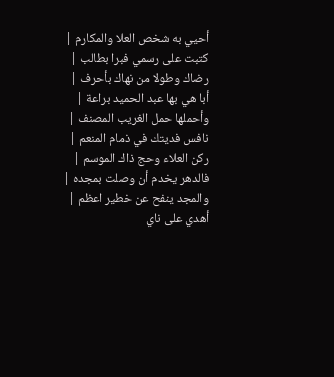أحيي به شخص العلا والمكارم |
كتبت على رسمي فبرا بطالب | رضاك وطولا من نهاك بأحرف |
أبا هي بها عبد الحميد براعة | وأحملها حمل الغريب المصنف |
نافس فديتك في ذمام المنعم | ركن العلاء وحج ذاك الموسم |
فالدهر يخدم أن وصلت بمجده | والمجد ينفح عن خطير اعظم |
أهدي على ناي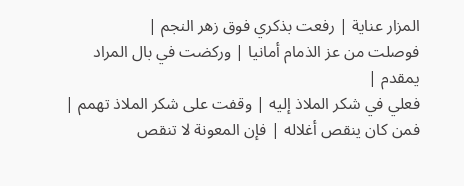المزار عناية | رفعت بذكري فوق زهر النجم |
فوصلت من عز الذمام أمانيا | وركضت في بال المراد يمقدم |
فعلي في شكر الملاذ إليه | وقفت على شكر الملاذ تهمم |
فمن كان ينقص أغلاله | فإن المعونة لا تنقص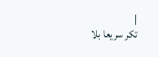|
تكر سريعا بلا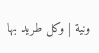ونية | وكل طريد بها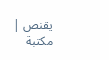يقنص |
مكتبة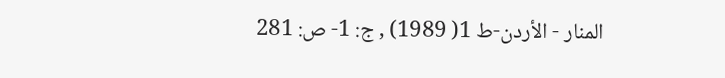المنار - الأردن-ط 1( 1989) , ج: 1- ص: 281